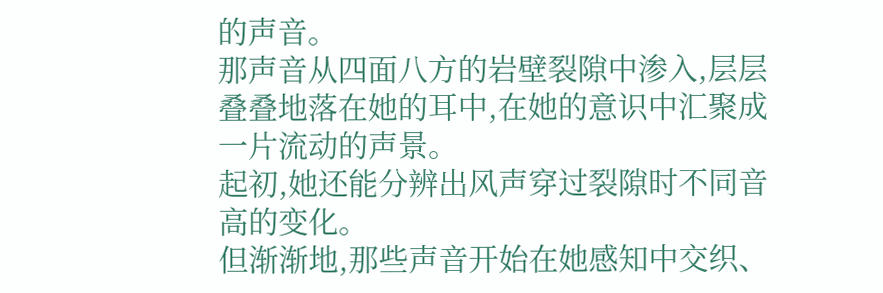的声音。
那声音从四面八方的岩壁裂隙中渗入,层层叠叠地落在她的耳中,在她的意识中汇聚成一片流动的声景。
起初,她还能分辨出风声穿过裂隙时不同音高的变化。
但渐渐地,那些声音开始在她感知中交织、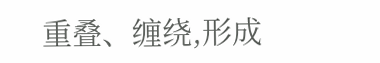重叠、缠绕,形成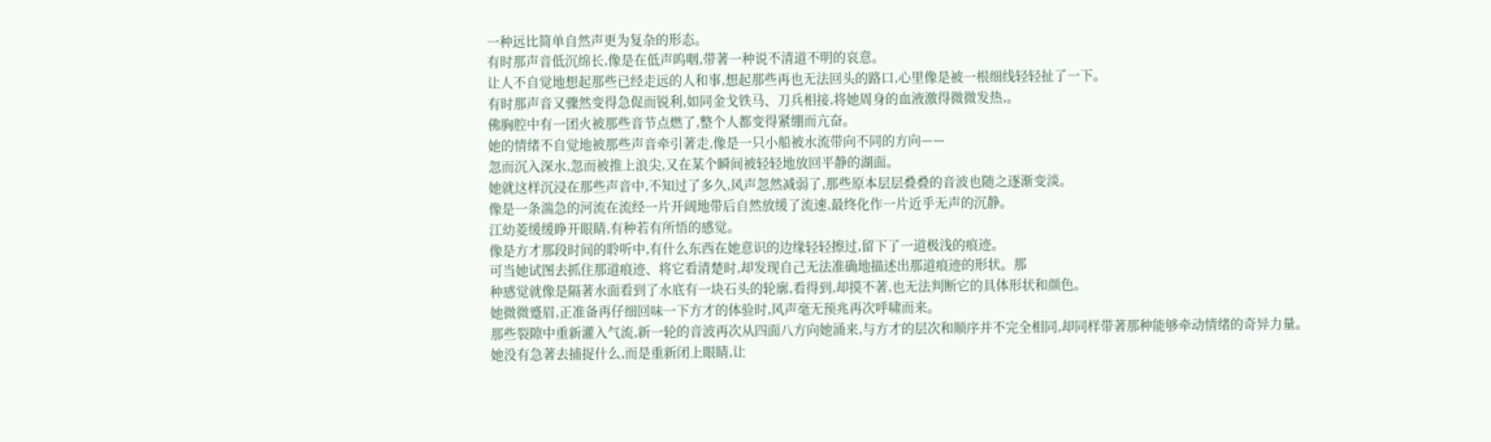一种远比简单自然声更为复杂的形态。
有时那声音低沉绵长,像是在低声呜咽,带著一种说不清道不明的哀意。
让人不自觉地想起那些已经走远的人和事,想起那些再也无法回头的路口,心里像是被一根细线轻轻扯了一下。
有时那声音又骤然变得急促而锐利,如同金戈铁马、刀兵相接,将她周身的血液激得微微发热,。
佛胸腔中有一团火被那些音节点燃了,整个人都变得紧绷而亢奋。
她的情绪不自觉地被那些声音牵引著走,像是一只小船被水流带向不同的方向——
忽而沉入深水,忽而被推上浪尖,又在某个瞬间被轻轻地放回平静的湖面。
她就这样沉浸在那些声音中,不知过了多久,风声忽然减弱了,那些原本层层叠叠的音波也随之逐渐变淡。
像是一条湍急的河流在流经一片开阔地带后自然放缓了流速,最终化作一片近乎无声的沉静。
江幼菱缓缓睁开眼睛,有种若有所悟的感觉。
像是方才那段时间的聆听中,有什么东西在她意识的边缘轻轻擦过,留下了一道极浅的痕迹。
可当她试图去抓住那道痕迹、将它看清楚时,却发现自己无法准确地描述出那道痕迹的形状。那
种感觉就像是隔著水面看到了水底有一块石头的轮廓,看得到,却摸不著,也无法判断它的具体形状和颜色。
她微微蹙眉,正准备再仔细回味一下方才的体验时,风声毫无预兆再次呼啸而来。
那些裂隙中重新灌入气流,新一轮的音波再次从四面八方向她涌来,与方才的层次和顺序并不完全相同,却同样带著那种能够牵动情绪的奇异力量。
她没有急著去捕捉什么,而是重新闭上眼睛,让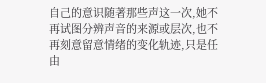自己的意识随著那些声这一次,她不再试图分辨声音的来源或层次,也不再刻意留意情绪的变化轨迹,只是任由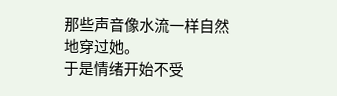那些声音像水流一样自然地穿过她。
于是情绪开始不受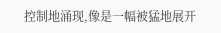控制地涌现,像是一幅被猛地展开